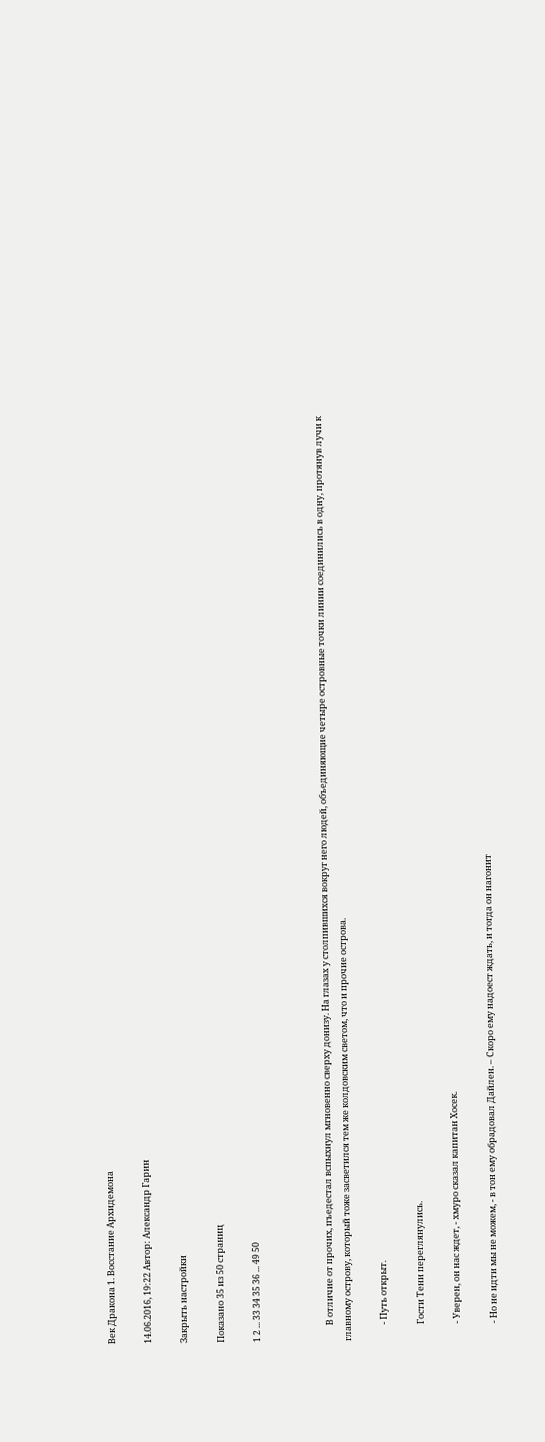Век Дракона 1. Восстание Архидемона

14.06.2016, 19:22 Автор: Александр Гарин

Закрыть настройки

Показано 35 из 50 страниц

1 2 ... 33 34 35 36 ... 49 50



        В отличие от прочих, пъедестал вспыхнул мгновенно сверху донизу. На глазах у столпившихся вокруг него людей, объединяющие четыре островные точки линии соединились в одну, протянув лучи к главному острову, который тоже засветился тем же колдовским светом, что и прочие острова.

        - Путь открыт.

        Гости Тени переглянулись.

        - Уверен, он нас ждет, - хмуро сказал капитан Хосек.

        - Но не идти мы не можем, - в тон ему обрадовал Дайлен. – Скоро ему надоест ждать, и тогда он нагонит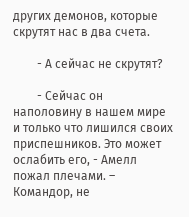других демонов, которые скрутят нас в два счета.

        - А сейчас не скрутят?

        - Сейчас он наполовину в нашем мире и только что лишился своих приспешников. Это может ослабить его, - Амелл пожал плечами. – Командор, не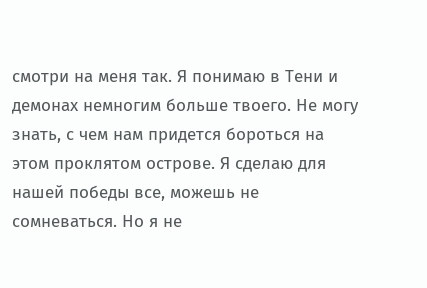смотри на меня так. Я понимаю в Тени и демонах немногим больше твоего. Не могу знать, с чем нам придется бороться на этом проклятом острове. Я сделаю для нашей победы все, можешь не сомневаться. Но я не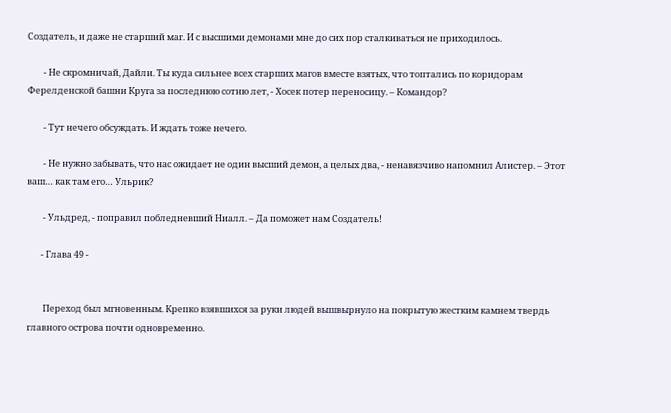Создатель, и даже не старший маг. И с высшими демонами мне до сих пор сталкиваться не приходилось.

        - Не скромничай, Дайли. Ты куда сильнее всех старших магов вместе взятых, что топтались по коридорам Ферелденской башни Круга за последнюю сотню лет, - Хосек потер переносицу. – Командор?

        - Тут нечего обсуждать. И ждать тоже нечего.

        - Не нужно забывать, что нас ожидает не один высший демон, а целых два, - ненавязчиво напомнил Алистер. – Этот ваш… как там его… Ульрик?

        - Ульдред, - поправил побледневший Ниалл. – Да поможет нам Создатель!

       - Глава 49 -


        Переход был мгновенным. Крепко взявшихся за руки людей вышвырнуло на покрытую жестким камнем твердь главного острова почти одновременно.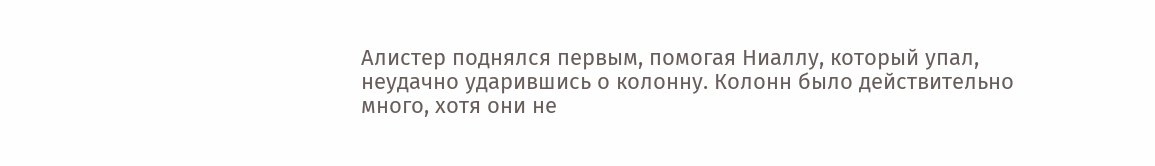Алистер поднялся первым, помогая Ниаллу, который упал, неудачно ударившись о колонну. Колонн было действительно много, хотя они не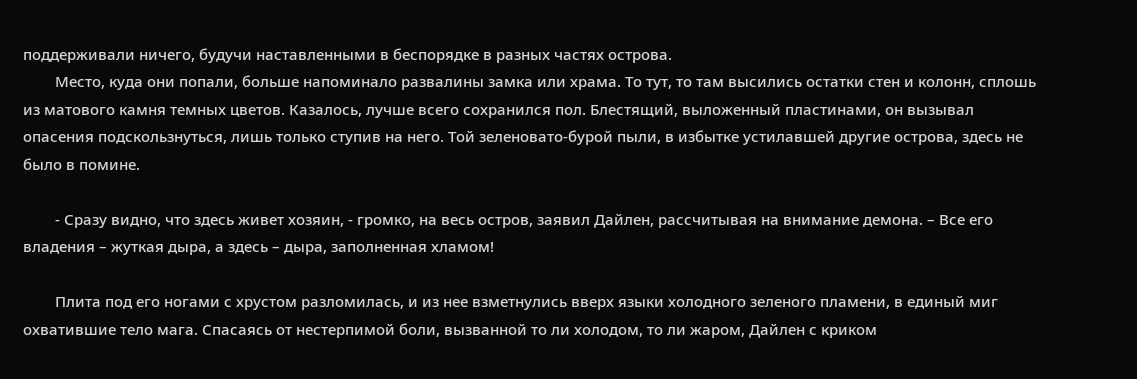поддерживали ничего, будучи наставленными в беспорядке в разных частях острова.
        Место, куда они попали, больше напоминало развалины замка или храма. То тут, то там высились остатки стен и колонн, сплошь из матового камня темных цветов. Казалось, лучше всего сохранился пол. Блестящий, выложенный пластинами, он вызывал опасения подскользнуться, лишь только ступив на него. Той зеленовато-бурой пыли, в избытке устилавшей другие острова, здесь не было в помине.

        - Сразу видно, что здесь живет хозяин, - громко, на весь остров, заявил Дайлен, рассчитывая на внимание демона. – Все его владения – жуткая дыра, а здесь – дыра, заполненная хламом!

        Плита под его ногами с хрустом разломилась, и из нее взметнулись вверх языки холодного зеленого пламени, в единый миг охватившие тело мага. Спасаясь от нестерпимой боли, вызванной то ли холодом, то ли жаром, Дайлен с криком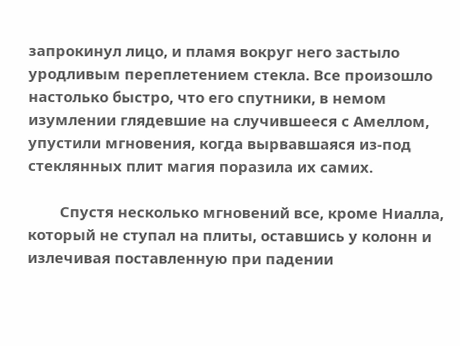запрокинул лицо, и пламя вокруг него застыло уродливым переплетением стекла. Все произошло настолько быстро, что его спутники, в немом изумлении глядевшие на случившееся с Амеллом, упустили мгновения, когда вырвавшаяся из-под стеклянных плит магия поразила их самих.

        Спустя несколько мгновений все, кроме Ниалла, который не ступал на плиты, оставшись у колонн и излечивая поставленную при падении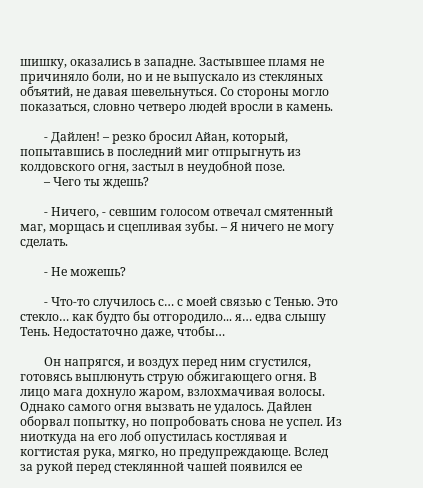шишку, оказались в западне. Застывшее пламя не причиняло боли, но и не выпускало из стекляных объятий, не давая шевельнуться. Со стороны могло показаться, словно четверо людей вросли в камень.

        - Дайлен! – резко бросил Айан, который, попытавшись в последний миг отпрыгнуть из колдовского огня, застыл в неудобной позе.
        – Чего ты ждешь?

        - Ничего, - севшим голосом отвечал смятенный маг, морщась и сцепливая зубы. – Я ничего не могу сделать.

        - Не можешь?

        - Что-то случилось с… с моей связью с Тенью. Это стекло… как будто бы отгородило... я… едва слышу Тень. Недостаточно даже, чтобы…

        Он напрягся, и воздух перед ним сгустился, готовясь выплюнуть струю обжигающего огня. В лицо мага дохнуло жаром, взлохмачивая волосы. Однако самого огня вызвать не удалось. Дайлен оборвал попытку, но попробовать снова не успел. Из ниоткуда на его лоб опустилась костлявая и когтистая рука, мягко, но предупреждающе. Вслед за рукой перед стеклянной чашей появился ее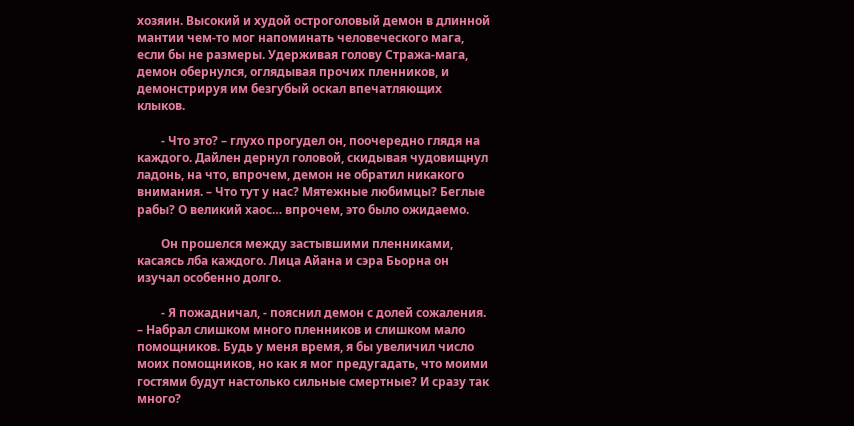хозяин. Высокий и худой остроголовый демон в длинной мантии чем-то мог напоминать человеческого мага, если бы не размеры. Удерживая голову Стража-мага, демон обернулся, оглядывая прочих пленников, и демонстрируя им безгубый оскал впечатляющих клыков.

        - Что это? – глухо прогудел он, поочередно глядя на каждого. Дайлен дернул головой, скидывая чудовищнул ладонь, на что, впрочем, демон не обратил никакого внимания. – Что тут у нас? Мятежные любимцы? Беглые рабы? О великий хаос… впрочем, это было ожидаемо.

        Он прошелся между застывшими пленниками, касаясь лба каждого. Лица Айана и сэра Бьорна он изучал особенно долго.

        - Я пожадничал, - пояснил демон с долей сожаления. – Набрал слишком много пленников и слишком мало помощников. Будь у меня время, я бы увеличил число моих помощников, но как я мог предугадать, что моими гостями будут настолько сильные смертные? И сразу так много?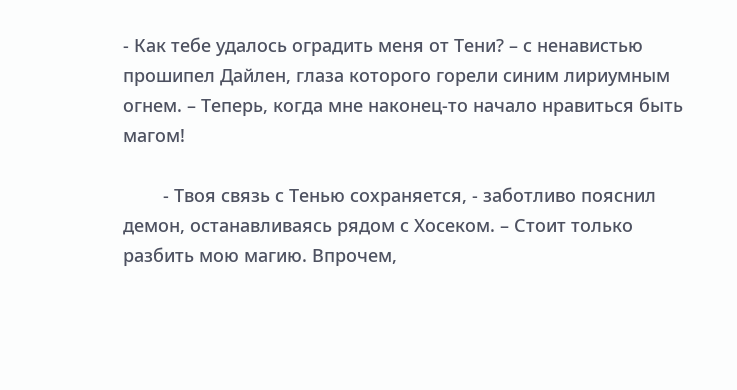- Как тебе удалось оградить меня от Тени? – с ненавистью прошипел Дайлен, глаза которого горели синим лириумным огнем. – Теперь, когда мне наконец-то начало нравиться быть магом!

        - Твоя связь с Тенью сохраняется, - заботливо пояснил демон, останавливаясь рядом с Хосеком. – Стоит только разбить мою магию. Впрочем,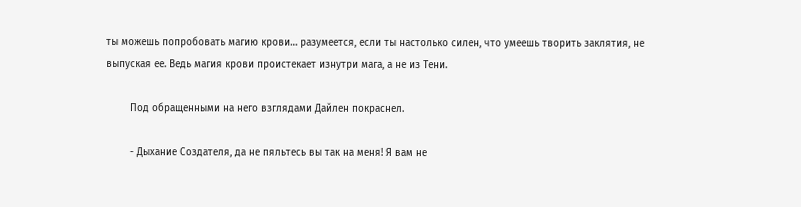ты можешь попробовать магию крови… разумеется, если ты настолько силен, что умеешь творить заклятия, не выпуская ее. Ведь магия крови проистекает изнутри мага, а не из Тени.

        Под обращенными на него взглядами Дайлен покраснел.

        - Дыхание Создателя, да не пяльтесь вы так на меня! Я вам не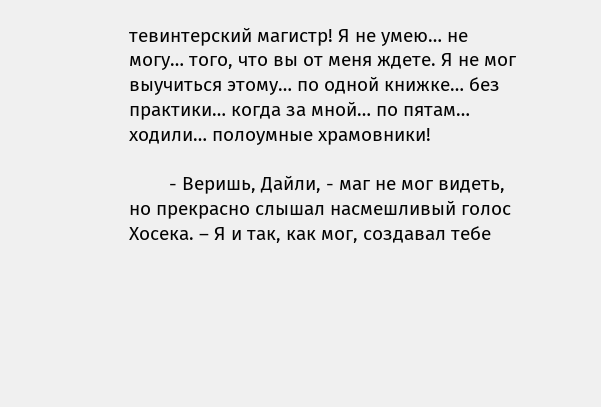тевинтерский магистр! Я не умею… не могу… того, что вы от меня ждете. Я не мог выучиться этому… по одной книжке… без практики… когда за мной… по пятам… ходили… полоумные храмовники!

        - Веришь, Дайли, - маг не мог видеть, но прекрасно слышал насмешливый голос Хосека. – Я и так, как мог, создавал тебе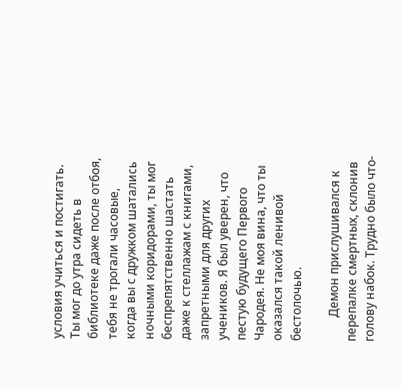условия учиться и постигать. Ты мог до утра сидеть в библиотеке даже после отбоя, тебя не трогали часовые, когда вы с дружком шатались ночными коридорами, ты мог беспрепятственно шастать даже к стеллажам с книгами, запретными для других учеников. Я был уверен, что пестую будущего Первого Чародея. Не моя вина, что ты оказался такой ленивой бестолочью.

        Демон прислушивался к перепалке смертных, склонив голову набок. Трудно было что-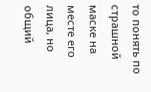то понять по страшной маске на месте его лица, но общий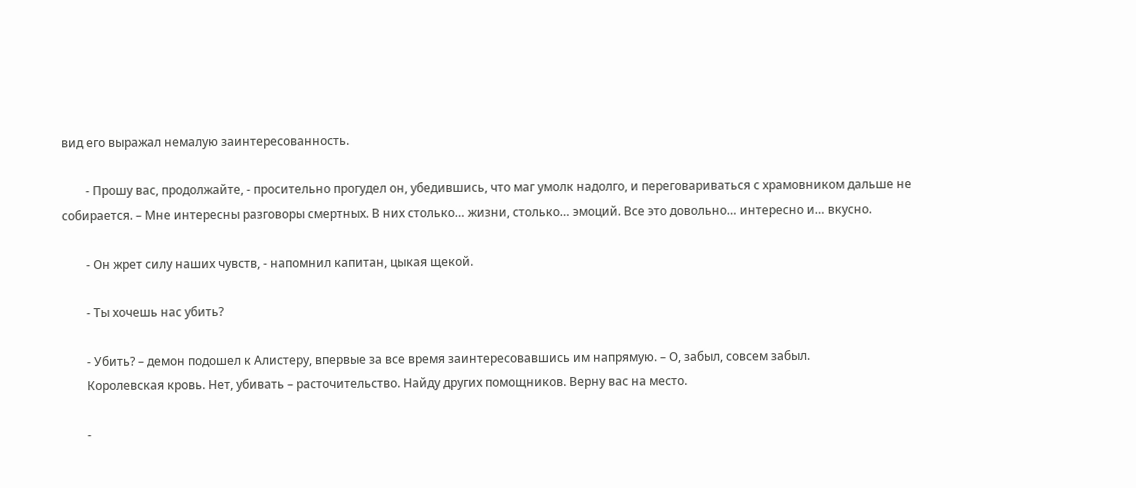вид его выражал немалую заинтересованность.

        - Прошу вас, продолжайте, - просительно прогудел он, убедившись, что маг умолк надолго, и переговариваться с храмовником дальше не собирается. – Мне интересны разговоры смертных. В них столько… жизни, столько… эмоций. Все это довольно… интересно и… вкусно.

        - Он жрет силу наших чувств, - напомнил капитан, цыкая щекой.

        - Ты хочешь нас убить?

        - Убить? – демон подошел к Алистеру, впервые за все время заинтересовавшись им напрямую. – О, забыл, совсем забыл.
        Королевская кровь. Нет, убивать – расточительство. Найду других помощников. Верну вас на место.

        -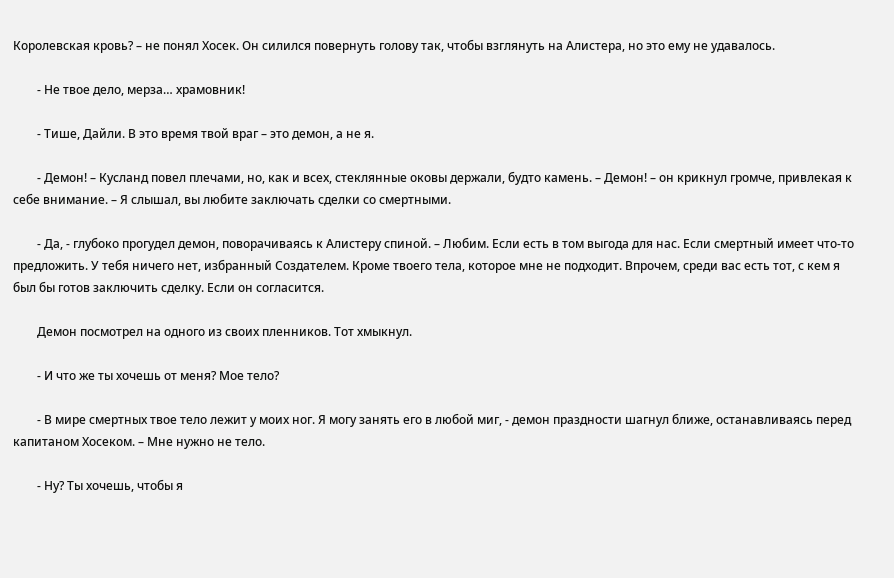Королевская кровь? – не понял Хосек. Он силился повернуть голову так, чтобы взглянуть на Алистера, но это ему не удавалось.

        - Не твое дело, мерза… храмовник!

        - Тише, Дайли. В это время твой враг – это демон, а не я.

        - Демон! – Кусланд повел плечами, но, как и всех, стеклянные оковы держали, будто камень. – Демон! – он крикнул громче, привлекая к себе внимание. – Я слышал, вы любите заключать сделки со смертными.

        - Да, - глубоко прогудел демон, поворачиваясь к Алистеру спиной. – Любим. Если есть в том выгода для нас. Если смертный имеет что-то предложить. У тебя ничего нет, избранный Создателем. Кроме твоего тела, которое мне не подходит. Впрочем, среди вас есть тот, с кем я был бы готов заключить сделку. Если он согласится.

        Демон посмотрел на одного из своих пленников. Тот хмыкнул.

        - И что же ты хочешь от меня? Мое тело?

        - В мире смертных твое тело лежит у моих ног. Я могу занять его в любой миг, - демон праздности шагнул ближе, останавливаясь перед капитаном Хосеком. – Мне нужно не тело.

        - Ну? Ты хочешь, чтобы я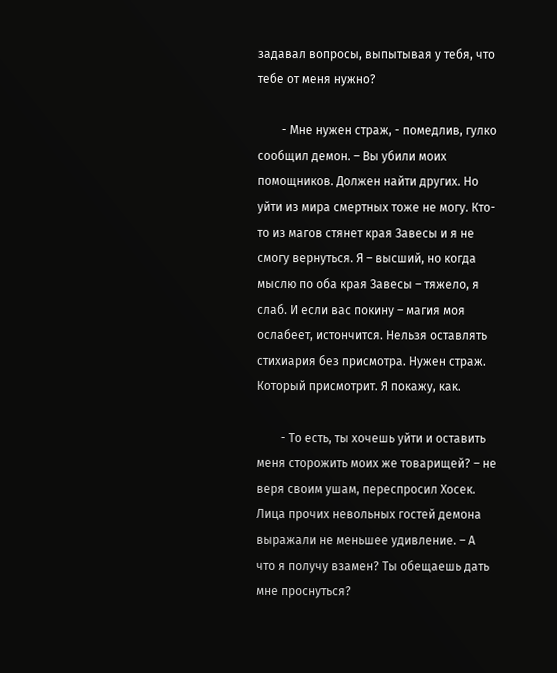задавал вопросы, выпытывая у тебя, что тебе от меня нужно?

        - Мне нужен страж, - помедлив, гулко сообщил демон. – Вы убили моих помощников. Должен найти других. Но уйти из мира смертных тоже не могу. Кто-то из магов стянет края Завесы и я не смогу вернуться. Я – высший, но когда мыслю по оба края Завесы – тяжело, я слаб. И если вас покину – магия моя ослабеет, истончится. Нельзя оставлять стихиария без присмотра. Нужен страж. Который присмотрит. Я покажу, как.

        - То есть, ты хочешь уйти и оставить меня сторожить моих же товарищей? – не веря своим ушам, переспросил Хосек. Лица прочих невольных гостей демона выражали не меньшее удивление. – А что я получу взамен? Ты обещаешь дать мне проснуться?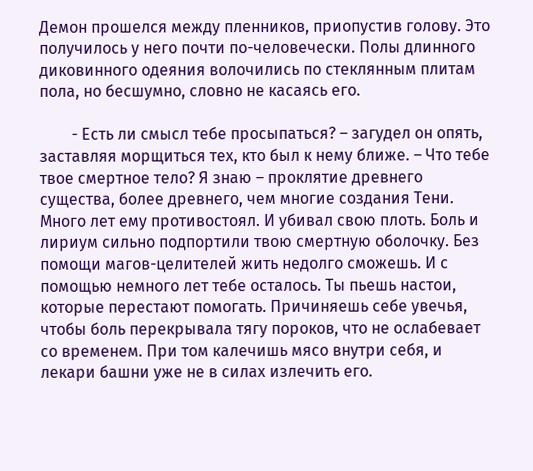Демон прошелся между пленников, приопустив голову. Это получилось у него почти по-человечески. Полы длинного диковинного одеяния волочились по стеклянным плитам пола, но бесшумно, словно не касаясь его.

        - Есть ли смысл тебе просыпаться? – загудел он опять, заставляя морщиться тех, кто был к нему ближе. – Что тебе твое смертное тело? Я знаю – проклятие древнего существа, более древнего, чем многие создания Тени. Много лет ему противостоял. И убивал свою плоть. Боль и лириум сильно подпортили твою смертную оболочку. Без помощи магов-целителей жить недолго сможешь. И с помощью немного лет тебе осталось. Ты пьешь настои, которые перестают помогать. Причиняешь себе увечья, чтобы боль перекрывала тягу пороков, что не ослабевает со временем. При том калечишь мясо внутри себя, и лекари башни уже не в силах излечить его.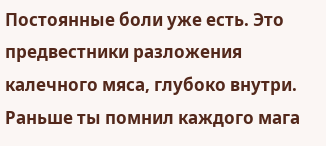Постоянные боли уже есть. Это предвестники разложения калечного мяса, глубоко внутри. Раньше ты помнил каждого мага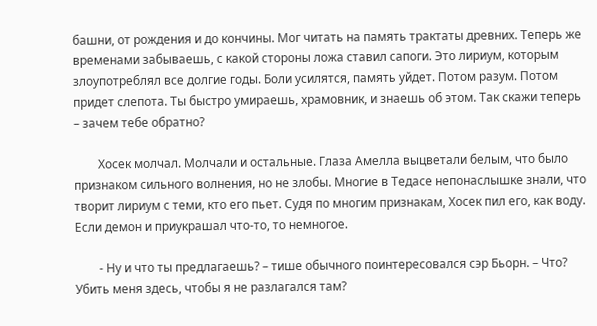башни, от рождения и до кончины. Мог читать на память трактаты древних. Теперь же временами забываешь, с какой стороны ложа ставил сапоги. Это лириум, которым злоупотреблял все долгие годы. Боли усилятся, память уйдет. Потом разум. Потом придет слепота. Ты быстро умираешь, храмовник, и знаешь об этом. Так скажи теперь – зачем тебе обратно?

        Хосек молчал. Молчали и остальные. Глаза Амелла выцветали белым, что было признаком сильного волнения, но не злобы. Многие в Тедасе непонаслышке знали, что творит лириум с теми, кто его пьет. Судя по многим признакам, Хосек пил его, как воду. Если демон и приукрашал что-то, то немногое.

        - Ну и что ты предлагаешь? – тише обычного поинтересовался сэр Бьорн. – Что? Убить меня здесь, чтобы я не разлагался там?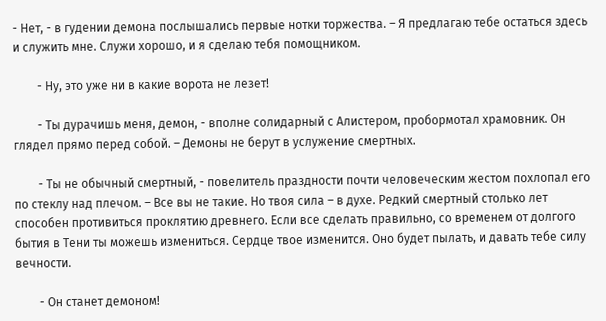- Нет, - в гудении демона послышались первые нотки торжества. – Я предлагаю тебе остаться здесь и служить мне. Служи хорошо, и я сделаю тебя помощником.

        - Ну, это уже ни в какие ворота не лезет!

        - Ты дурачишь меня, демон, - вполне солидарный с Алистером, пробормотал храмовник. Он глядел прямо перед собой. – Демоны не берут в услужение смертных.

        - Ты не обычный смертный, - повелитель праздности почти человеческим жестом похлопал его по стеклу над плечом. – Все вы не такие. Но твоя сила – в духе. Редкий смертный столько лет способен противиться проклятию древнего. Если все сделать правильно, со временем от долгого бытия в Тени ты можешь измениться. Сердце твое изменится. Оно будет пылать, и давать тебе силу вечности.

        - Он станет демоном!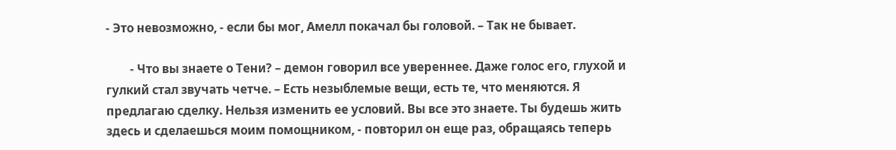- Это невозможно, - если бы мог, Амелл покачал бы головой. – Так не бывает.

        - Что вы знаете о Тени? – демон говорил все увереннее. Даже голос его, глухой и гулкий стал звучать четче. – Есть незыблемые вещи, есть те, что меняются. Я предлагаю сделку. Нельзя изменить ее условий. Вы все это знаете. Ты будешь жить здесь и сделаешься моим помощником, - повторил он еще раз, обращаясь теперь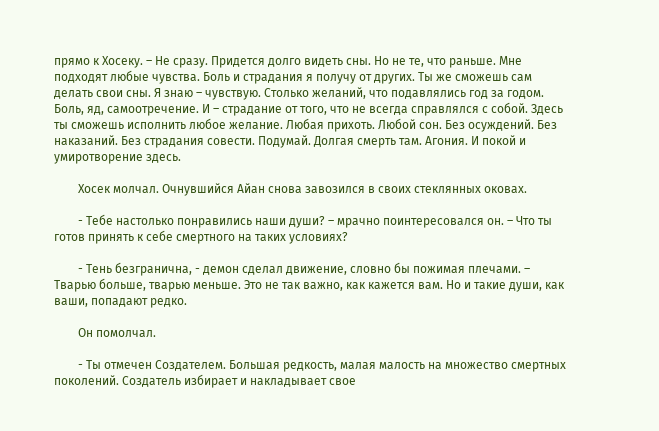прямо к Хосеку. – Не сразу. Придется долго видеть сны. Но не те, что раньше. Мне подходят любые чувства. Боль и страдания я получу от других. Ты же сможешь сам делать свои сны. Я знаю – чувствую. Столько желаний, что подавлялись год за годом. Боль, яд, самоотречение. И – страдание от того, что не всегда справлялся с собой. Здесь ты сможешь исполнить любое желание. Любая прихоть. Любой сон. Без осуждений. Без наказаний. Без страдания совести. Подумай. Долгая смерть там. Агония. И покой и умиротворение здесь.

        Хосек молчал. Очнувшийся Айан снова завозился в своих стеклянных оковах.

        - Тебе настолько понравились наши души? – мрачно поинтересовался он. – Что ты готов принять к себе смертного на таких условиях?

        - Тень безгранична, - демон сделал движение, словно бы пожимая плечами. – Тварью больше, тварью меньше. Это не так важно, как кажется вам. Но и такие души, как ваши, попадают редко.

        Он помолчал.

        - Ты отмечен Создателем. Большая редкость, малая малость на множество смертных поколений. Создатель избирает и накладывает свое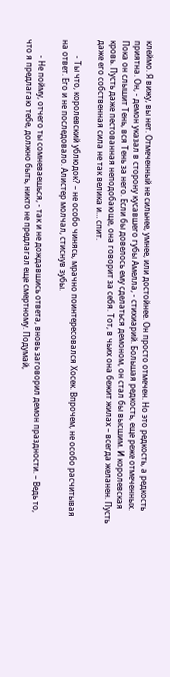клеймо. Я вижу, вы нет. Отмеченный не сильнее, умнее, или достойнее. Он просто отмечен. Но это редкость, а редкость приятна. Он, - демон указал в сторону кусавшего губы Амелла, - стихиарий. Большая редкость, еще реже отмеченных. Пока он слышит Тень, вся Тень за него. Если бы довелось ему сделаться демоном, он стал бы высшим. И королевская кровь. Пусть даже пестованная неподобающе, она говорит за себя. Тот, в чьих она бежит жилах – всегда желанен. Пусть даже его собственная сила не так велика и… спит.

        - Ты что, королевский ублюдок? – не особо чинясь, мрачно поинтересовался Хосек. Впрочем, не особо расчитывая на ответ. Его и не последовало. Алистер молчал, стиснув зубы.

        - Не пойму, отчего ты сомневаешься, - так и не дождавшись ответа, вновь заговорил демон праздности. – Ведь то, что я предлагаю тебе, должно быть, никто не предлагал еще смертному. Подумай,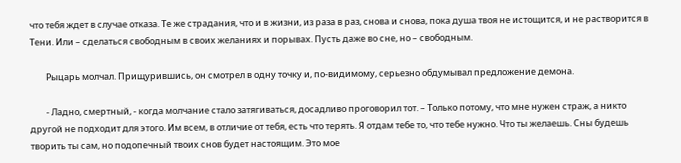что тебя ждет в случае отказа. Те же страдания, что и в жизни, из раза в раз, снова и снова, пока душа твоя не истощится, и не растворится в Тени. Или – сделаться свободным в своих желаниях и порывах. Пусть даже во сне, но – свободным.

        Рыцарь молчал. Прищурившись, он смотрел в одну точку и, по-видимому, серьезно обдумывал предложение демона.

        - Ладно, смертный, - когда молчание стало затягиваться, досадливо проговорил тот. – Только потому, что мне нужен страж, а никто другой не подходит для этого. Им всем, в отличие от тебя, есть что терять. Я отдам тебе то, что тебе нужно. Что ты желаешь. Сны будешь творить ты сам, но подопечный твоих снов будет настоящим. Это мое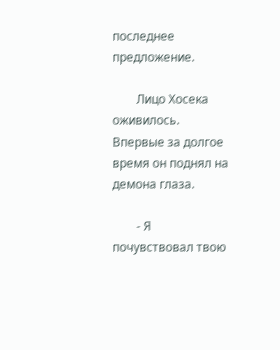последнее предложение.

        Лицо Хосека оживилось. Впервые за долгое время он поднял на демона глаза.

        - Я почувствовал твою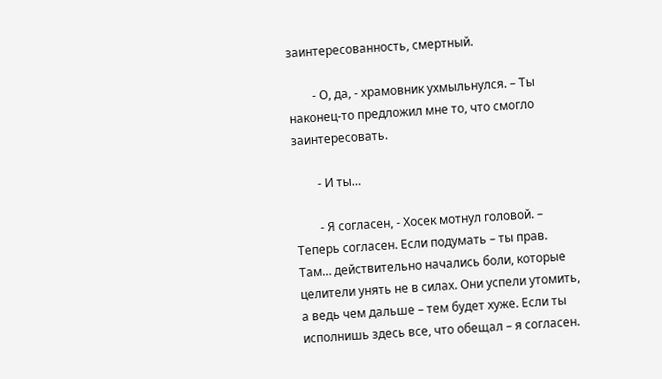заинтересованность, смертный.

        - О, да, - храмовник ухмыльнулся. – Ты наконец-то предложил мне то, что смогло заинтересовать.

        - И ты…

        - Я согласен, - Хосек мотнул головой. – Теперь согласен. Если подумать – ты прав. Там… действительно начались боли, которые целители унять не в силах. Они успели утомить, а ведь чем дальше – тем будет хуже. Если ты исполнишь здесь все, что обещал – я согласен.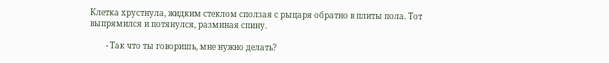Клетка хрустнула, жидким стеклом сползая с рыцаря обратно в плиты пола. Тот выпрямился и потянулся, разминая спину.

        - Так что ты говоришь, мне нужно делать?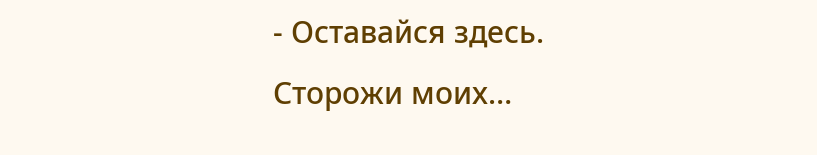- Оставайся здесь. Сторожи моих…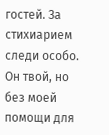гостей. За стихиарием следи особо. Он твой, но без моей помощи для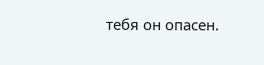тебя он опасен.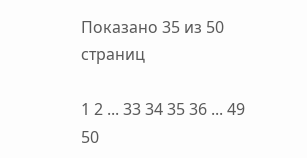Показано 35 из 50 страниц

1 2 ... 33 34 35 36 ... 49 50